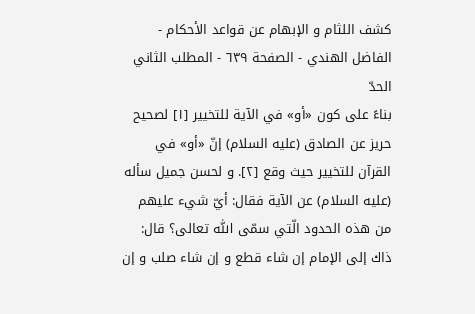كشف اللثام و الإبهام عن قواعد الأحكام - الفاضل الهندي - الصفحة ٦٣٩ - المطلب الثاني الحدّ
بناءً على كون «أو» في الآية للتخيير [١] لصحيح حريز عن الصادق (عليه السلام) إنّ «أو» في القرآن للتخيير حيث وقع [٢]. و لحسن جميل سأله (عليه السلام) عن الآية فقال: أيّ شيء عليهم من هذه الحدود الّتي سمّى اللّٰه تعالى؟ قال: ذاك إلى الإمام إن شاء قطع و إن شاء صلب و إن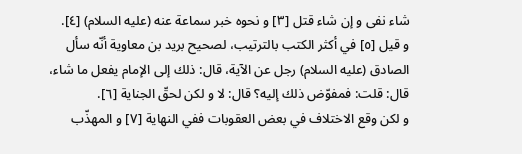شاء نفى و إن شاء قتل [٣] و نحوه خبر سماعة عنه (عليه السلام) [٤].
و قيل [٥] في أكثر الكتب بالترتيب، لصحيح بريد بن معاوية أنّه سأل الصادق (عليه السلام) رجل عن الآية، قال: ذلك إلى الإمام يفعل ما شاء، قال: قلت: فمفوّض ذلك إليه؟ قال: لا و لكن لحقّ الجناية [٦].
و لكن وقع الاختلاف في بعض العقوبات ففي النهاية [٧] و المهذّب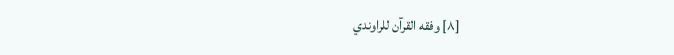[٨] وفقه القرآن للراوندي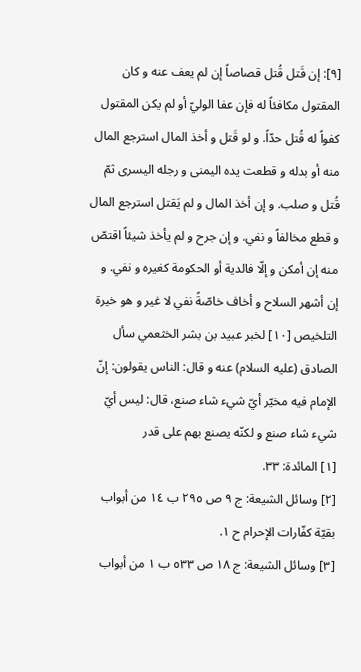[٩]: إن قَتل قُتل قصاصاً إن لم يعف عنه و كان المقتول مكافئاً له فإن عفا الوليّ أو لم يكن المقتول كفواً له قُتل حدّاً. و لو قَتل و أخذ المال استرجع المال منه أو بدله و قطعت يده اليمنى و رجله اليسرى ثمّ قُتل و صلب. و إن أخذ المال و لم يَقتل استرجع المال و قطع مخالفاً و نفي. و إن جرح و لم يأخذ شيئاً اقتصّ منه إن أمكن و إلّا فالدية أو الحكومة كغيره و نفي. و إن أشهر السلاح و أخاف خاصّةً نفي لا غير و هو خيرة التلخيص [١٠] لخبر عبيد بن بشر الخثعمي سأل الصادق (عليه السلام) عنه و قال: الناس يقولون: إنّ الإمام فيه مخيّر أيّ شيء شاء صنع، قال: ليس أيّ شيء شاء صنع و لكنّه يصنع بهم على قدر
[١] المائدة: ٣٣.
[٢] وسائل الشيعة: ج ٩ ص ٢٩٥ ب ١٤ من أبواب بقيّة كفّارات الإحرام ح ١.
[٣] وسائل الشيعة: ج ١٨ ص ٥٣٣ ب ١ من أبواب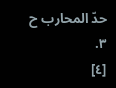حدّ المحارب ح ٣.
[٤]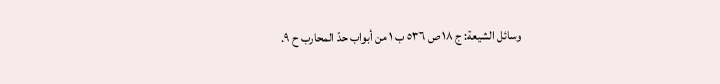وسائل الشيعة: ج ١٨ ص ٥٣٦ ب ١ من أبواب حدّ المحارب ح ٩.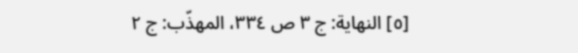[٥] النهاية: ج ٣ ص ٣٣٤، المهذّب: ج ٢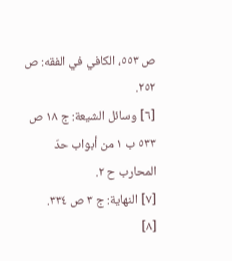ص ٥٥٣، الكافي في الفقه: ص ٢٥٢.
[٦] وسائل الشيعة: ج ١٨ ص ٥٣٣ ب ١ من أبواب حدّ المحارب ح ٢.
[٧] النهاية: ج ٣ ص ٣٣٤.
[٨]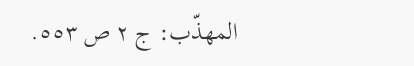المهذّب: ج ٢ ص ٥٥٣.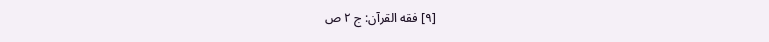[٩] فقه القرآن: ج ٢ ص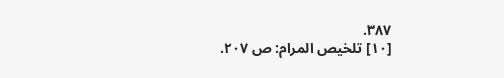٣٨٧.
[١٠] تلخيص المرام: ص ٢٠٧.